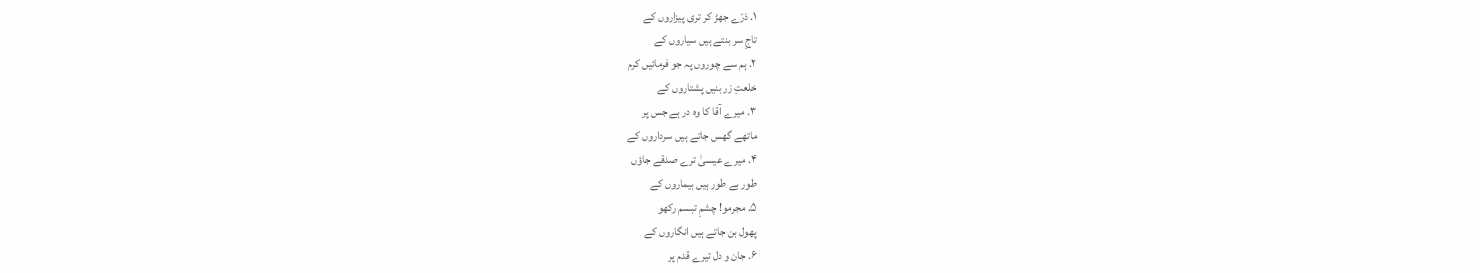۱. ذرّے جھڑ کر تری پیزاروں کے
تاجِ سر بنتے ہیں سیاروں کے
۲. ہم سے چوروں پہ جو فرمائیں کرم
خلعتِ زر بنیں پشتاروں کے
۳. میرے آقا کا وہ در ہے جس پر
ماتھے گھس جاتے ہیں سرداروں کے
۴. میرے عیسیٰ ترے صدقے جاؤں
طور بے طور ہیں بیماروں کے
۵. مجرمو! چشمِ تبسم رکھو
پھول بن جاتے ہیں انگاروں کے
۶. جان و دل تیرے قدم پر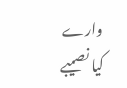وارے
کیا نصیبے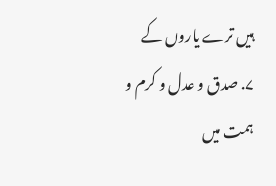ہیں ترے یاروں کے
۷. صدق و عدل و کرم و ہمت میں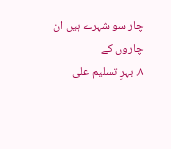چار سو شہرے ہیں ان چاروں کے
۸. بہرِ تسلیم علی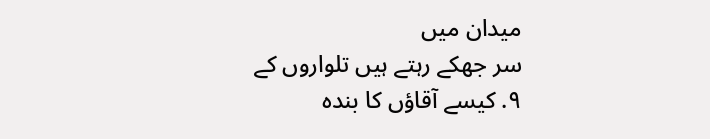میدان میں
سر جھکے رہتے ہیں تلواروں کے
۹. کیسے آقاؤں کا بندہ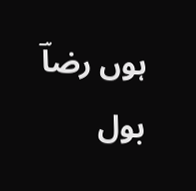ہوں رضاؔ
بول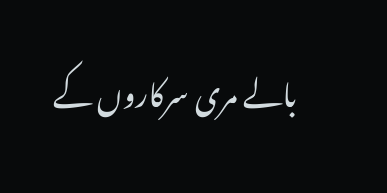بالے مری سرکاروں کے